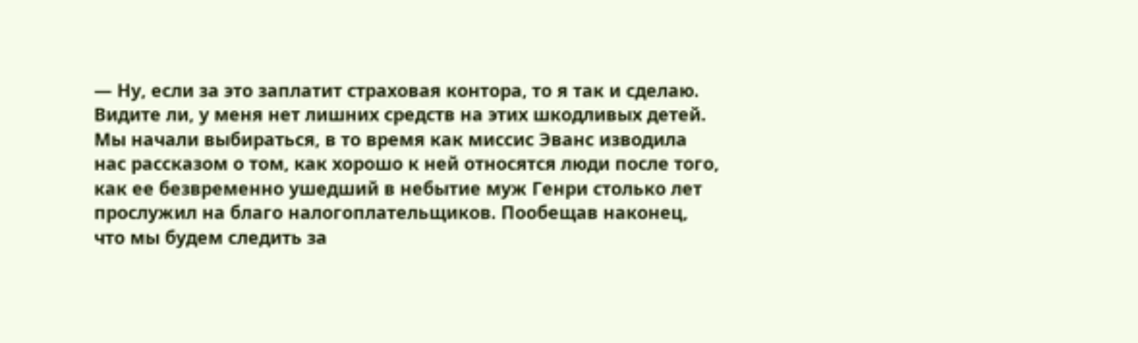— Ну, если за это заплатит страховая контора, то я так и сделаю. Видите ли, у меня нет лишних средств на этих шкодливых детей.
Мы начали выбираться, в то время как миссис Эванс изводила нас рассказом о том, как хорошо к ней относятся люди после того, как ее безвременно ушедший в небытие муж Генри столько лет прослужил на благо налогоплательщиков. Пообещав наконец, что мы будем следить за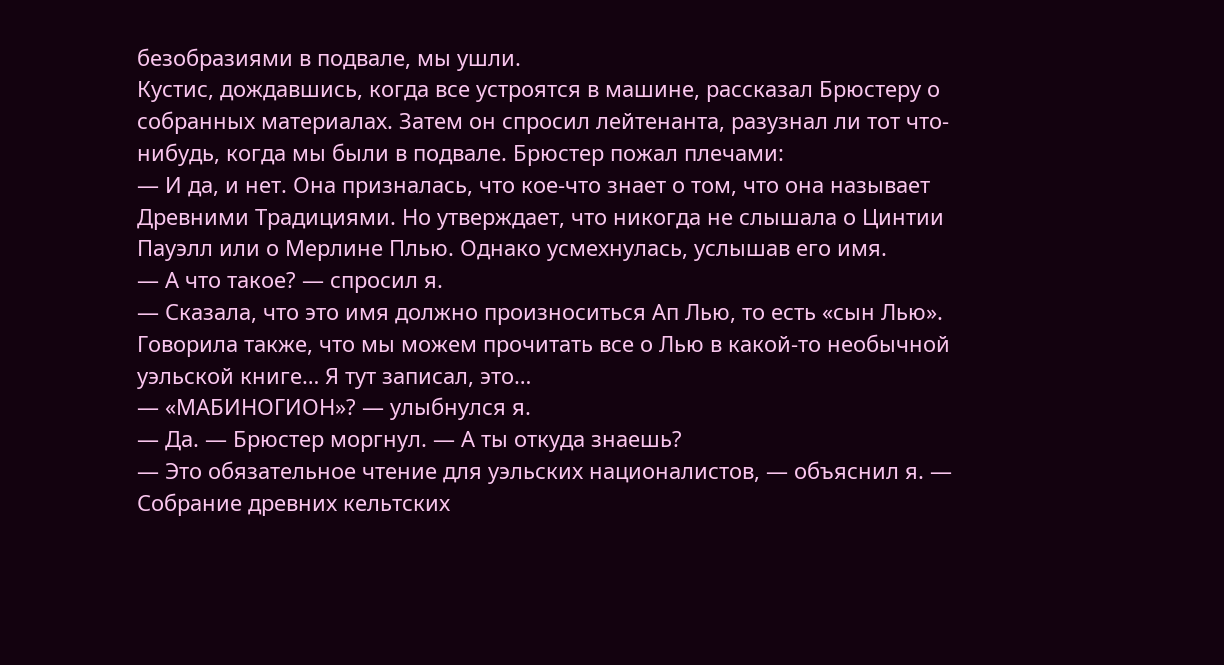безобразиями в подвале, мы ушли.
Кустис, дождавшись, когда все устроятся в машине, рассказал Брюстеру о собранных материалах. Затем он спросил лейтенанта, разузнал ли тот что-нибудь, когда мы были в подвале. Брюстер пожал плечами:
— И да, и нет. Она призналась, что кое-что знает о том, что она называет Древними Традициями. Но утверждает, что никогда не слышала о Цинтии Пауэлл или о Мерлине Плью. Однако усмехнулась, услышав его имя.
— А что такое? — спросил я.
— Сказала, что это имя должно произноситься Ап Лью, то есть «сын Лью». Говорила также, что мы можем прочитать все о Лью в какой-то необычной уэльской книге… Я тут записал, это…
— «МАБИНОГИОН»? — улыбнулся я.
— Да. — Брюстер моргнул. — А ты откуда знаешь?
— Это обязательное чтение для уэльских националистов, — объяснил я. — Собрание древних кельтских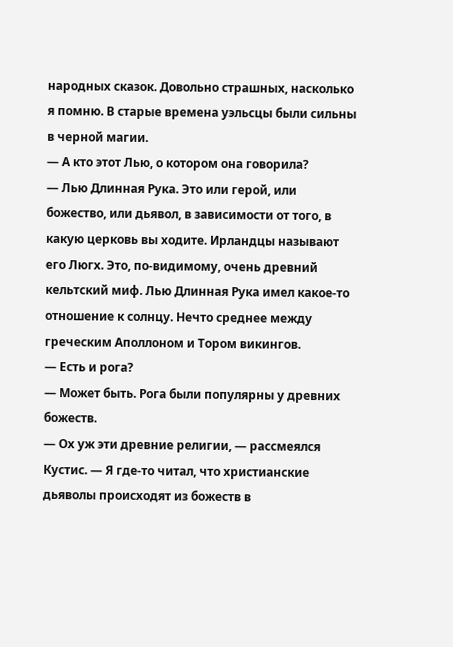народных сказок. Довольно страшных, насколько я помню. В старые времена уэльсцы были сильны в черной магии.
— А кто этот Лью, о котором она говорила?
— Лью Длинная Рука. Это или герой, или божество, или дьявол, в зависимости от того, в какую церковь вы ходите. Ирландцы называют его Люгх. Это, по-видимому, очень древний кельтский миф. Лью Длинная Рука имел какое-то отношение к солнцу. Нечто среднее между греческим Аполлоном и Тором викингов.
— Есть и рога?
— Может быть. Рога были популярны у древних божеств.
— Ох уж эти древние религии, — рассмеялся Кустис. — Я где-то читал, что христианские дьяволы происходят из божеств в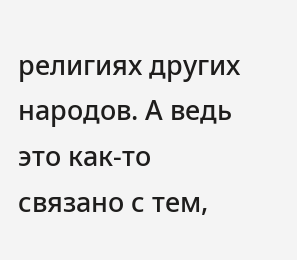религиях других народов. А ведь это как-то связано с тем,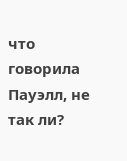что говорила Пауэлл, не так ли?